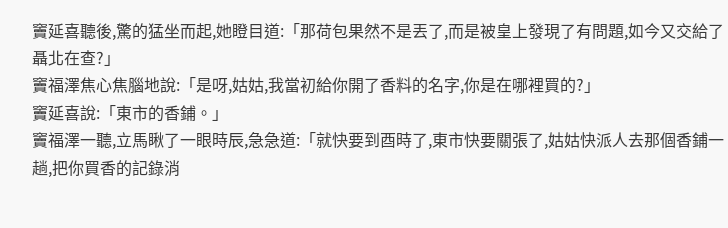竇延喜聽後,驚的猛坐而起,她瞪目道:「那荷包果然不是丟了,而是被皇上發現了有問題,如今又交給了聶北在查?」
竇福澤焦心焦腦地說:「是呀,姑姑,我當初給你開了香料的名字,你是在哪裡買的?」
竇延喜說:「東市的香鋪。」
竇福澤一聽,立馬瞅了一眼時辰,急急道:「就快要到酉時了,東市快要關張了,姑姑快派人去那個香鋪一趟,把你買香的記錄消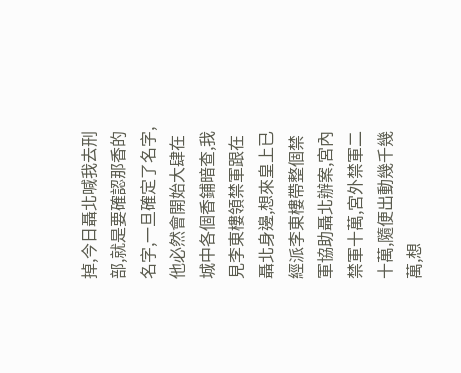掉,今日聶北喊我去刑部,就是要確認那香的名字,一旦確定了名字,他必然會開始大肆在城中各個香鋪暗查,我見李東樓領禁軍跟在聶北身邊,想來皇上已經派李東樓帶整個禁軍協助聶北辦案,宮內禁軍十萬,宮外禁軍二十萬,隨便出動幾千幾萬,想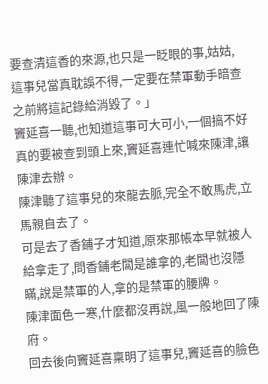要查清這香的來源,也只是一眨眼的事,姑姑,這事兒當真耽誤不得,一定要在禁軍動手暗查之前將這記錄給消毀了。」
竇延喜一聽,也知道這事可大可小,一個搞不好真的要被查到頭上來,竇延喜連忙喊來陳津,讓陳津去辦。
陳津聽了這事兒的來龍去脈,完全不敢馬虎,立馬親自去了。
可是去了香鋪子才知道,原來那帳本早就被人給拿走了,問香鋪老闆是誰拿的,老闆也沒隱瞞,說是禁軍的人,拿的是禁軍的腰牌。
陳津面色一寒,什麼都沒再說,風一般地回了陳府。
回去後向竇延喜稟明了這事兒,竇延喜的臉色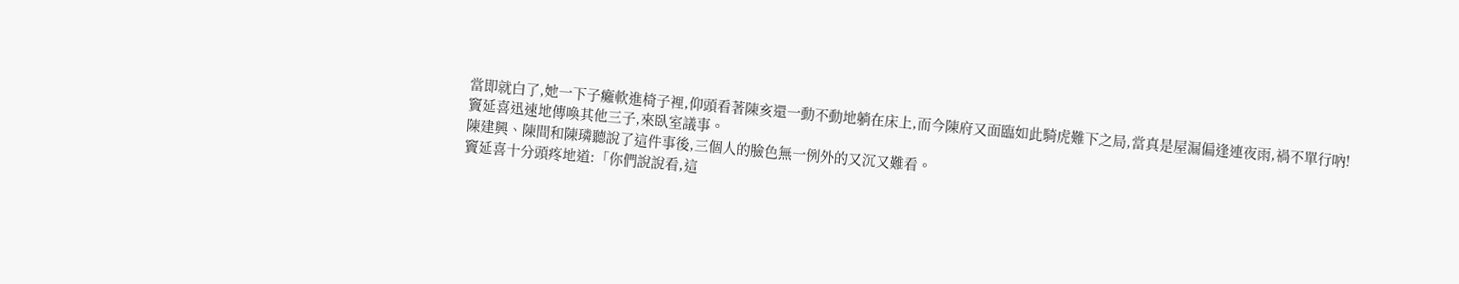當即就白了,她一下子癱軟進椅子裡,仰頭看著陳亥還一動不動地躺在床上,而今陳府又面臨如此騎虎難下之局,當真是屋漏偏逢連夜雨,禍不單行吶!
竇延喜迅速地傳喚其他三子,來臥室議事。
陳建興、陳間和陳璘聽說了這件事後,三個人的臉色無一例外的又沉又難看。
竇延喜十分頭疼地道:「你們說說看,這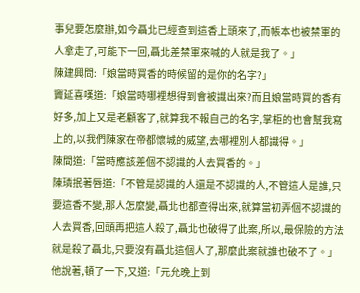事兒要怎麼辦,如今聶北已經查到這香上頭來了,而帳本也被禁軍的人拿走了,可能下一回,聶北差禁軍來喊的人就是我了。」
陳建興問:「娘當時買香的時候留的是你的名字?」
竇延喜嘆道:「娘當時哪裡想得到會被識出來?而且娘當時買的香有好多,加上又是老顧客了,就算我不報自己的名字,掌柜的也會幫我寫上的,以我們陳家在帝都懷城的威望,去哪裡別人都識得。」
陳間道:「當時應該差個不認識的人去買香的。」
陳璘抿著唇道:「不管是認識的人還是不認識的人,不管這人是誰,只要這香不變,那人怎麼變,聶北也都查得出來,就算當初弄個不認識的人去買香,回頭再把這人殺了,聶北也破得了此案,所以,最保險的方法就是殺了聶北,只要沒有聶北這個人了,那麼此案就誰也破不了。」
他說著,頓了一下,又道:「元允晚上到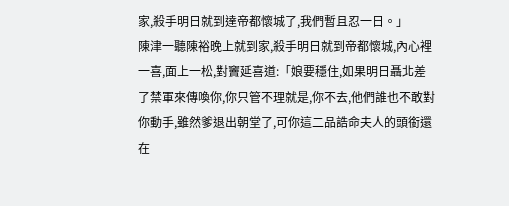家,殺手明日就到達帝都懷城了,我們暫且忍一日。」
陳津一聽陳裕晚上就到家,殺手明日就到帝都懷城,內心裡一喜,面上一松,對竇延喜道:「娘要穩住,如果明日聶北差了禁軍來傳喚你,你只管不理就是,你不去,他們誰也不敢對你動手,雖然爹退出朝堂了,可你這二品誥命夫人的頭銜還在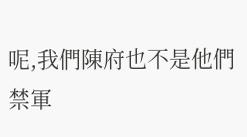呢,我們陳府也不是他們禁軍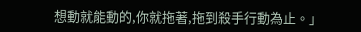想動就能動的,你就拖著,拖到殺手行動為止。」